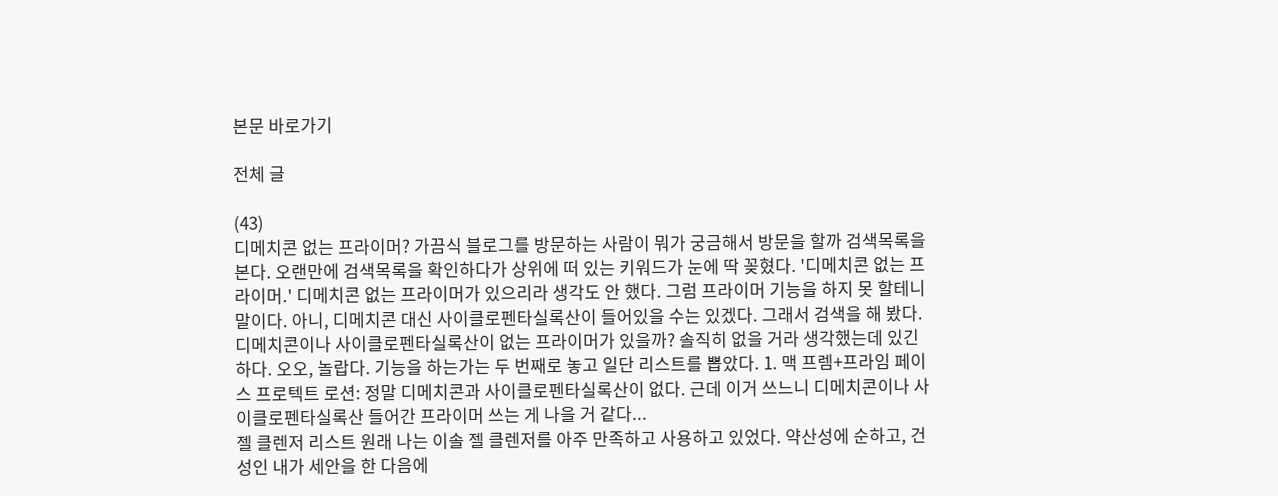본문 바로가기

전체 글

(43)
디메치콘 없는 프라이머? 가끔식 블로그를 방문하는 사람이 뭐가 궁금해서 방문을 할까 검색목록을 본다. 오랜만에 검색목록을 확인하다가 상위에 떠 있는 키워드가 눈에 딱 꽂혔다. '디메치콘 없는 프라이머.' 디메치콘 없는 프라이머가 있으리라 생각도 안 했다. 그럼 프라이머 기능을 하지 못 할테니 말이다. 아니, 디메치콘 대신 사이클로펜타실록산이 들어있을 수는 있겠다. 그래서 검색을 해 봤다. 디메치콘이나 사이클로펜타실록산이 없는 프라이머가 있을까? 솔직히 없을 거라 생각했는데 있긴 하다. 오오, 놀랍다. 기능을 하는가는 두 번째로 놓고 일단 리스트를 뽑았다. 1. 맥 프렘+프라임 페이스 프로텍트 로션: 정말 디메치콘과 사이클로펜타실록산이 없다. 근데 이거 쓰느니 디메치콘이나 사이클로펜타실록산 들어간 프라이머 쓰는 게 나을 거 같다...
젤 클렌저 리스트 원래 나는 이솔 젤 클렌저를 아주 만족하고 사용하고 있었다. 약산성에 순하고, 건성인 내가 세안을 한 다음에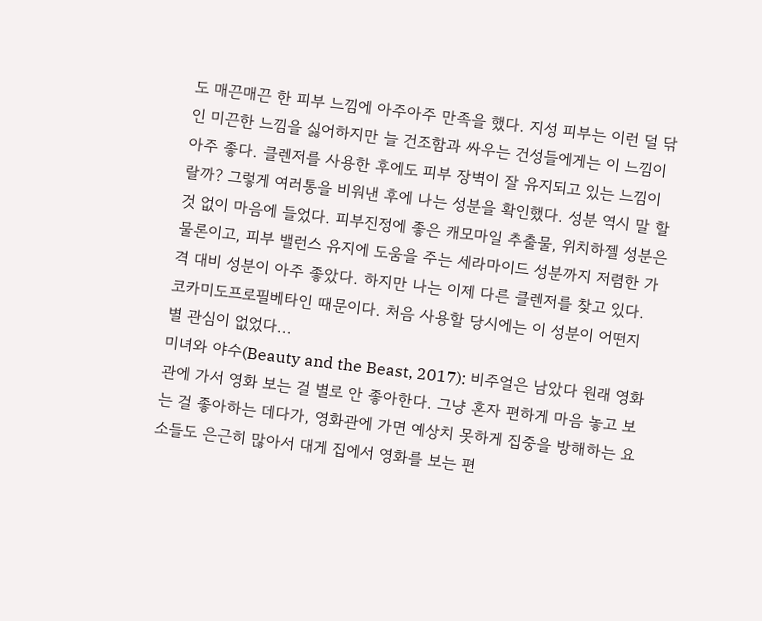도 매끈매끈 한 피부 느낌에 아주아주 만족을 했다. 지성 피부는 이런 덜 닦인 미끈한 느낌을 싫어하지만 늘 건조함과 싸우는 건성들에게는 이 느낌이 아주 좋다. 클렌저를 사용한 후에도 피부 장벽이 잘 유지되고 있는 느낌이랄까? 그렇게 여러통을 비워낸 후에 나는 성분을 확인했다. 성분 역시 말 할 것 없이 마음에 들었다. 피부진정에 좋은 캐모마일 추출물, 위치하젤 성분은 물론이고, 피부 밸런스 유지에 도움을 주는 세라마이드 성분까지 저렴한 가격 대비 성분이 아주 좋았다. 하지만 나는 이제 다른 클렌저를 찾고 있다. 코카미도프로필베타인 때문이다. 처음 사용할 당시에는 이 성분이 어떤지 별 관심이 없었다...
미녀와 야수(Beauty and the Beast, 2017): 비주얼은 남았다 원래 영화관에 가서 영화 보는 걸 별로 안 좋아한다. 그냥 혼자 편하게 마음 놓고 보는 걸 좋아하는 데다가, 영화관에 가면 예상치 못하게 집중을 방해하는 요소들도 은근히 많아서 대게 집에서 영화를 보는 편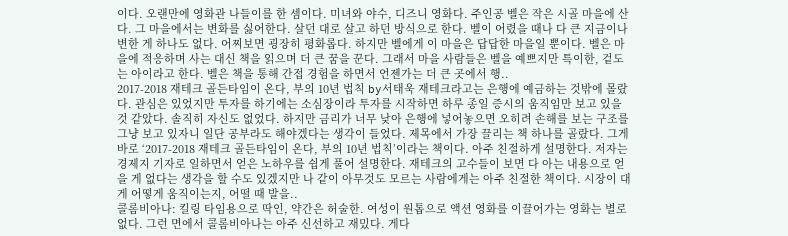이다. 오랜만에 영화관 나들이를 한 셈이다. 미녀와 야수, 디즈니 영화다. 주인공 벨은 작은 시골 마을에 산다. 그 마을에서는 변화를 싫어한다. 살던 대로 살고 하던 방식으로 한다. 벨이 어렸을 때나 다 큰 지금이나 변한 게 하나도 없다. 어찌보면 굉장히 평화롭다. 하지만 벨에게 이 마을은 답답한 마을일 뿐이다. 벨은 마을에 적응하며 사는 대신 책을 읽으며 더 큰 꿈을 꾼다. 그래서 마을 사람들은 벨을 예쁘지만 특이한, 겉도는 아이라고 한다. 벨은 책을 통해 간접 경험을 하면서 언젠가는 더 큰 곳에서 행..
2017-2018 재테크 골든타임이 온다, 부의 10년 법칙 by서태욱 재테크라고는 은행에 예금하는 것밖에 몰랐다. 관심은 있었지만 투자를 하기에는 소심장이라 투자를 시작하면 하루 종일 증시의 움직임만 보고 있을 것 같았다. 솔직히 자신도 없었다. 하지만 금리가 너무 낮아 은행에 넣어놓으면 오히려 손해를 보는 구조를 그냥 보고 있자니 일단 공부라도 해야겠다는 생각이 들었다. 제목에서 가장 끌리는 책 하나를 골랐다. 그게 바로 ‘2017-2018 재테크 골든타임이 온다, 부의 10년 법칙’이라는 책이다. 아주 친절하게 설명한다. 저자는 경제지 기자로 일하면서 얻은 노하우를 쉽게 풀어 설명한다. 재테크의 고수들이 보면 다 아는 내용으로 얻을 게 없다는 생각을 할 수도 있겠지만 나 같이 아무것도 모르는 사람에게는 아주 친절한 책이다. 시장이 대게 어떻게 움직이는지, 어떨 때 발을..
콜롬비아나: 킬링 타임용으로 딱인, 약간은 허술한. 여성이 원톱으로 액션 영화를 이끌어가는 영화는 별로 없다. 그런 면에서 콜롬비아나는 아주 신선하고 재밌다. 게다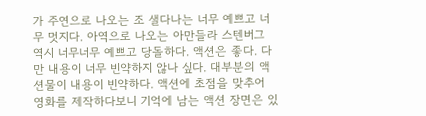가 주연으로 나오는 조 샐다나는 너무 예쁘고 너무 멋지다. 아역으로 나오는 아만들라 스텐버그 역시 너무너무 예쁘고 당돌하다. 액션은 좋다. 다만 내용이 너무 빈약하지 않나 싶다. 대부분의 액션물이 내용이 빈약하다. 액션에 초점을 맞추어 영화를 제작하다보니 기억에 남는 액션 장면은 있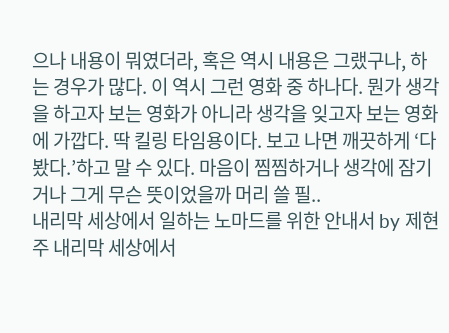으나 내용이 뭐였더라, 혹은 역시 내용은 그랬구나, 하는 경우가 많다. 이 역시 그런 영화 중 하나다. 뭔가 생각을 하고자 보는 영화가 아니라 생각을 잊고자 보는 영화에 가깝다. 딱 킬링 타임용이다. 보고 나면 깨끗하게 ‘다 봤다.’하고 말 수 있다. 마음이 찜찜하거나 생각에 잠기거나 그게 무슨 뜻이었을까 머리 쓸 필..
내리막 세상에서 일하는 노마드를 위한 안내서 by 제현주 내리막 세상에서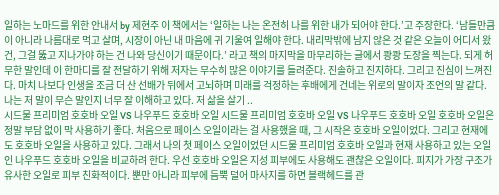일하는 노마드를 위한 안내서 by 제현주 이 책에서는 ‘일하는 나는 온전히 나를 위한 내가 되어야 한다.’고 주장한다. ‘남들만큼이 아니라 나름대로 먹고 살며, 시장이 아닌 내 마음에 귀 기울여 일해야 한다. 내리막밖에 남지 않은 것 같은 오늘이 어디서 왔건, 그걸 뚫고 지나가야 하는 건 나와 당신이기 때문이다.’ 라고 책의 마지막을 마무리하는 글에서 쾅쾅 도장을 찍는다. 되게 허무한 말인데 이 한마디를 잘 전달하기 위해 저자는 무수히 많은 이야기를 들려준다. 진솔하고 진지하다. 그리고 진심이 느껴진다. 마치 나보다 인생을 조금 더 산 선배가 뒤에서 고뇌하며 미래를 걱정하는 후배에게 건네는 위로의 말이자 조언의 말 같다. 나는 저 말이 무슨 말인지 너무 잘 이해하고 있다. 저 삶을 살기 ..
시드물 프리미엄 호호바 오일 VS 나우푸드 호호바 오일 시드물 프리미엄 호호바 오일 VS 나우푸드 호호바 오일 호호바 오일은 정말 부담 없이 막 사용하기 좋다. 처음으로 페이스 오일이라는 걸 사용했을 때, 그 시작은 호호바 오일이었다. 그리고 현재에도 호호바 오일을 사용하고 있다. 그래서 나의 첫 페이스 오일이었던 시드물 프리미엄 호호바 오일과 현재 사용하고 있는 오일인 나우푸드 호호바 오일을 비교하려 한다. 우선 호호바 오일은 지성 피부에도 사용해도 괜찮은 오일이다. 피지가 가장 구조가 유사한 오일로 피부 친화적이다. 뿐만 아니라 피부에 듬뿍 덜어 마사지를 하면 블랙헤드를 관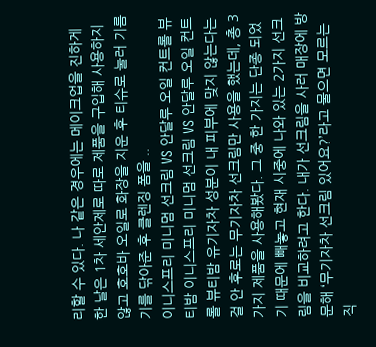리할 수 있다. 나 같은 경우에는 메이크업을 진하게 한 날은 1차 세안제로 따로 제품을 구입해 사용하지 않고 호호바 오일로 화장을 지운 후 티슈로 눌러 기름기를 닦아준 후 클렌징 폼을 ..
이니스프리 미니멈 선크림 VS 안달루 오일 컨트롤 뷰티밤 이니스프리 미니멈 선크림 VS 안달루 오일 컨트롤 뷰티밤 유기자차 성분이 내 피부에 맞지 않는다는 걸 안 후로는 무기자차 선크림만 사용을 했는데, 총 3가지 제품을 사용해봤다. 그 중 한 가지는 단종 되었기 때문에 빼놓고 현재 시중에 나와 있는 2가지 선크림을 비교하려고 한다. 내가 선크림을 사러 매장에 방문해 ‘무기자차 선크림 있어요?’라고 물으면 모르는 직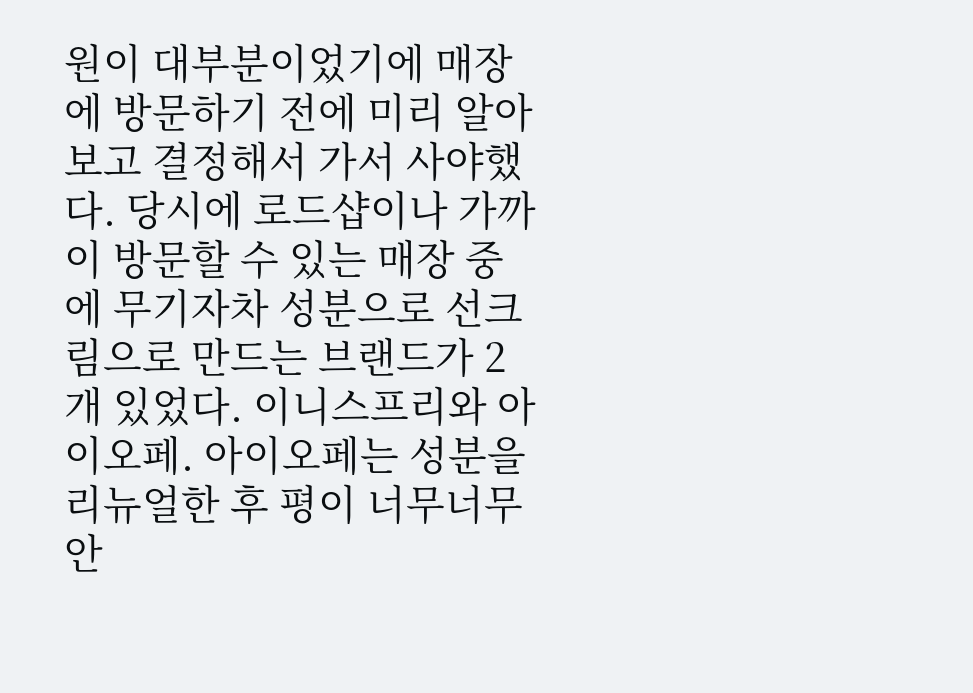원이 대부분이었기에 매장에 방문하기 전에 미리 알아보고 결정해서 가서 사야했다. 당시에 로드샵이나 가까이 방문할 수 있는 매장 중에 무기자차 성분으로 선크림으로 만드는 브랜드가 2개 있었다. 이니스프리와 아이오페. 아이오페는 성분을 리뉴얼한 후 평이 너무너무 안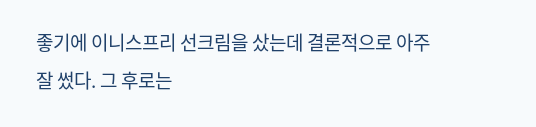좋기에 이니스프리 선크림을 샀는데 결론적으로 아주 잘 썼다. 그 후로는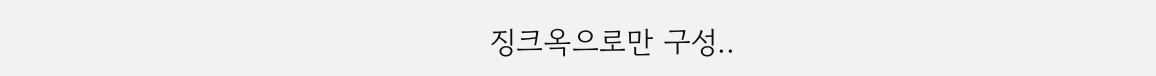징크옥으로만 구성..